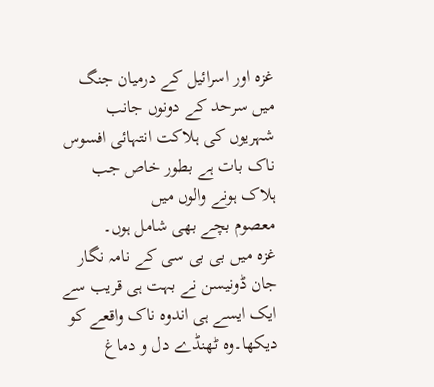غزہ اور اسرائیل کے درمیان جنگ میں سرحد کے دونوں جانب
شہریوں کی ہلاکت انتہائی افسوس ناک بات ہے بطور خاص جب ہلاک ہونے والوں میں
معصوم بچے بھی شامل ہوں۔
غزہ میں بی بی سی کے نامہ نگار جان ڈونیسن نے بہت ہی قریب سے ایک ایسے ہی اندوہ ناک واقعے کو دیکھا۔وہ ٹھنڈے دل و دماغ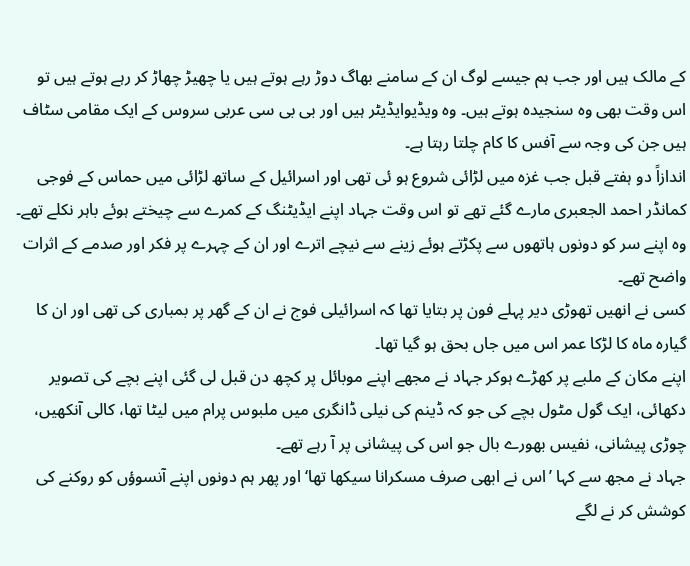کے مالک ہیں اور جب ہم جیسے لوگ ان کے سامنے بھاگ دوڑ رہے ہوتے ہیں یا چھیڑ چھاڑ کر رہے ہوتے ہیں تو اس وقت بھی وہ سنجیدہ ہوتے ہیں۔ وہ ویڈیوایڈیٹر ہیں اور بی بی سی عربی سروس کے ایک مقامی سٹاف ہیں جن کی وجہ سے آفس کا کام چلتا رہتا ہے۔
اندازاً دو ہفتے قبل جب غزہ میں لڑائی شروع ہو ئی تھی اور اسرائیل کے ساتھ لڑائی میں حماس کے فوجی کمانڈر احمد الجعبری مارے گئے تھے تو اس وقت جہاد اپنے ایڈیٹنگ کے کمرے سے چیختے ہوئے باہر نکلے تھے۔
وہ اپنے سر کو دونوں ہاتھوں سے پکڑتے ہوئے زینے سے نیچے اترے اور ان کے چہرے پر فکر اور صدمے کے اثرات واضح تھے۔
کسی نے انھیں تھوڑی دیر پہلے فون پر بتایا تھا کہ اسرائیلی فوج نے ان کے گھر پر بمباری کی تھی اور ان کا گیارہ ماہ کا لڑکا عمر اس میں جاں بحق ہو گیا تھا۔
اپنے مکان کے ملبے پر کھڑے ہوکر جہاد نے مجھے اپنے موبائل پر کچھ دن قبل لی گئی اپنے بچے کی تصویر دکھائی، ایک گول مٹول بچے کی جو کہ ڈینم کی نیلی ڈانگری میں ملبوس پرام میں لیٹا تھا، کالی آنکھیں، چوڑی پیشانی، نفیس بھورے بال جو اس کی پیشانی پر آ رہے تھے۔
جہاد نے مجھ سے کہا ’اس نے ابھی صرف مسکرانا سیکھا تھا‘ اور پھر ہم دونوں اپنے آنسوؤں کو روکنے کی کوشش کر نے لگے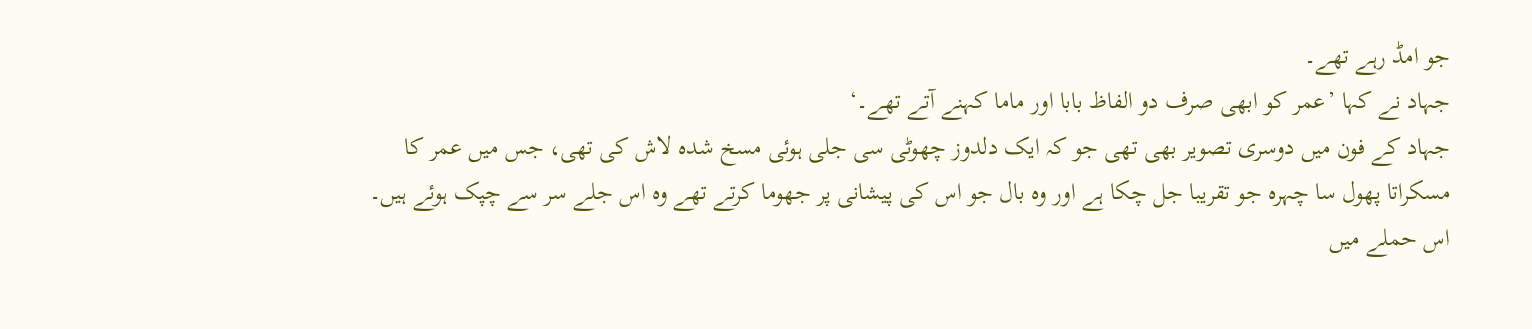جو امڈ رہے تھے۔
جہاد نے کہا ’عمر کو ابھی صرف دو الفاظ بابا اور ماما کہنے آتے تھے۔‘
جہاد کے فون میں دوسری تصویر بھی تھی جو کہ ایک دلدوز چھوٹی سی جلی ہوئی مسخ شدہ لاش کی تھی، جس میں عمر کا مسکراتا پھول سا چہرہ جو تقریبا جل چکا ہے اور وہ بال جو اس کی پیشانی پر جھوما کرتے تھے وہ اس جلے سر سے چپک ہوئے ہیں۔
اس حملے میں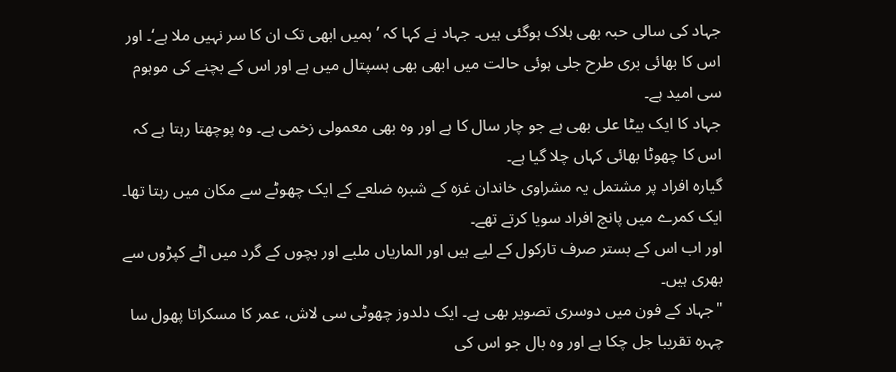جہاد کی سالی حبہ بھی ہلاک ہوگئی ہیں۔ جہاد نے کہا کہ ’ہمیں ابھی تک ان کا سر نہیں ملا ہے‘۔ اور اس کا بھائی بری طرح جلی ہوئی حالت میں ابھی بھی ہسپتال میں ہے اور اس کے بچنے کی موہوم سی امید ہے۔
جہاد کا ایک بیٹا علی بھی ہے جو چار سال کا ہے اور وہ بھی معمولی زخمی ہے۔ وہ پوچھتا رہتا ہے کہ اس کا چھوٹا بھائی کہاں چلا گیا ہے۔
گیارہ افراد پر مشتمل یہ مشراوی خاندان غزہ کے شبرہ ضلعے کے ایک چھوٹے سے مکان میں رہتا تھا۔ ایک کمرے میں پانچ افراد سویا کرتے تھے۔
اور اب اس کے بستر صرف تارکول کے لیے ہیں اور الماریاں ملبے اور بچوں کے گرد میں اٹے کپڑوں سے بھری ہیں۔
"جہاد کے فون میں دوسری تصویر بھی ہے۔ ایک دلدوز چھوٹی سی لاش، عمر کا مسکراتا پھول سا چہرہ تقریبا جل چکا ہے اور وہ بال جو اس کی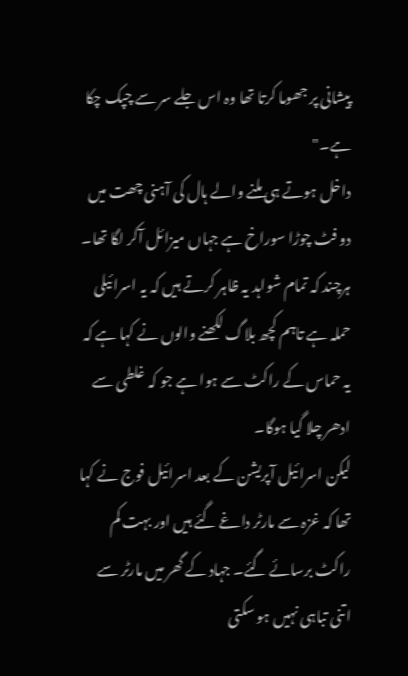پیشانی پر جھوما کرتا تھا وہ اس جلے سر سے چپک چکا ہے۔"
داخل ہوتے ہی ملنے والے ہال کی آہنی چھت میں دو فٹ چوڑا سوراخ ہے جہاں میزائل آکر لگا تھا۔
ہرچند کہ تمام شواہد یہ ظاہر کرتے ہیں کہ یہ اسرائیلی حملہ ہے تاہم کچھ بلاگ لکھنے والوں نے کہا ہے کہ یہ حماس کے راکٹ سے ہوا ہے جو کہ غلطی سے ادھر چلا گیا ہوگا۔
لیکن اسرائیل آپریشن کے بعد اسرائیل فوج نے کہا تھا کہ غزہ سے مارٹر داغے گئے ہیں اور بہت کم راکٹ برسائے گئے۔ جہاد کے گھر میں مارٹر سے اتنی تباہی نہیں ہو سکتی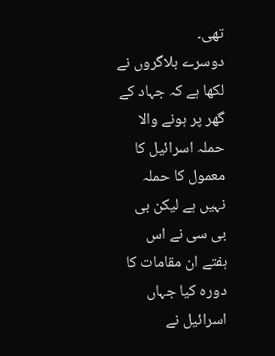تھی۔
دوسرے بلاگروں نے لکھا ہے کہ جہاد کے گھر پر ہونے والا حملہ اسرائیل کا معمول کا حملہ نہیں ہے لیکن بی بی سی نے اس ہفتے ان مقامات کا دورہ کیا جہاں اسرائیل نے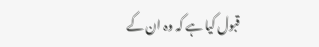قبول کیا ہے کہ وہ ان کے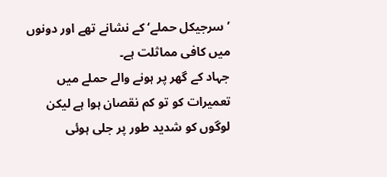’سرجیکل حملے‘ کے نشانے تھے اور دونوں میں کافی مماثلت ہے۔
جہاد کے گھر پر ہونے والے حملے میں تعمیرات کو تو کم نقصان ہوا ہے لیکن لوگوں کو شدید طور پر جلی ہوئی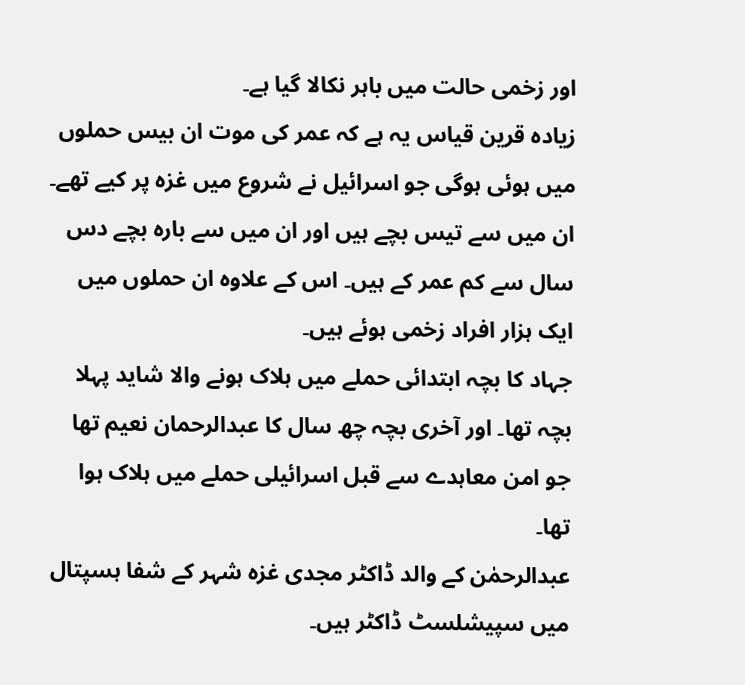اور زخمی حالت میں باہر نکالا گیا ہے۔
زیادہ قرین قیاس یہ ہے کہ عمر کی موت ان بیس حملوں میں ہوئی ہوگی جو اسرائیل نے شروع میں غزہ پر کیے تھے۔
ان میں سے تیس بچے ہیں اور ان میں سے بارہ بچے دس سال سے کم عمر کے ہیں۔ اس کے علاوہ ان حملوں میں ایک ہزار افراد زخمی ہوئے ہیں۔
جہاد کا بچہ ابتدائی حملے میں ہلاک ہونے والا شاید پہلا بچہ تھا۔ اور آخری بچہ چھ سال کا عبدالرحمان نعیم تھا جو امن معاہدے سے قبل اسرائیلی حملے میں ہلاک ہوا تھا۔
عبدالرحمٰن کے والد ڈاکٹر مجدی غزہ شہر کے شفا ہسپتال میں سپیشلسٹ ڈاکٹر ہیں۔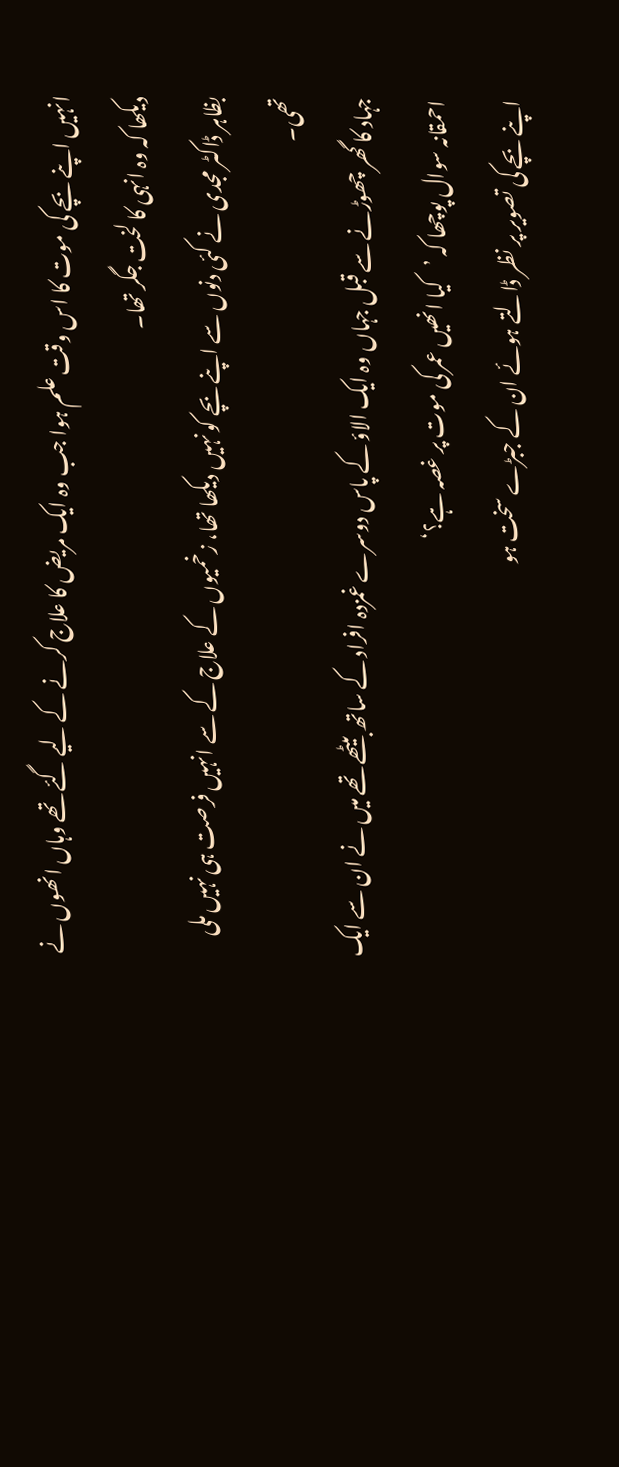انہیں اپنے بچے کی موت کا اس وقت علم ہوا جب وہ ایک مریض کا علاج کرنے کے لیے گئے تھے وہاں انھوں نے دیکھا کہ وہ انہی کا لخت جگر تھا۔
بظاہر ڈاکٹر مجدی نے کئی دنوں سے اپنے بچے کو نہیں دیکھا تھا، زخمیوں کے علاج کے سے انہیں فرصت ہی نہیں ملی تھی۔
جہاد کا گھر چھوڑنے سے قبل جہاں وہ ایک الاؤ کے پاس دوسرے غمزدہ افراد کے ساتھ بیٹھے تھے میں نے ان سے ایک احمقانہ سوال پوچھا کہ ’کیا انھیں عمر کی موت پر غصہ ہے؟‘
اپنے بچے کی تصویر پر نظر ڈالتے ہوئے ان کے جبڑے سخت ہو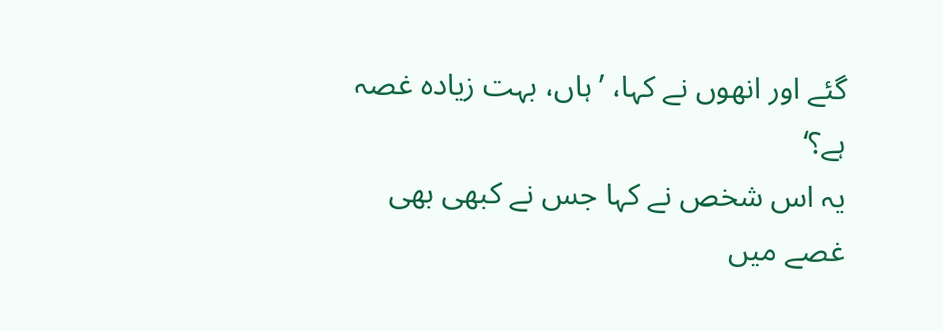گئے اور انھوں نے کہا، ’ہاں، بہت زیادہ غصہ ہے؟‘
یہ اس شخص نے کہا جس نے کبھی بھی غصے میں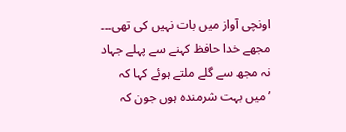اونچی آواز میں بات نہیں کی تھی۔۔۔
مجھے خدا حافظ کہنے سے پہلے جہاد نہ مجھ سے گلے ملتے ہوئے کہا کہ ’میں بہت شرمندہ ہوں جون کہ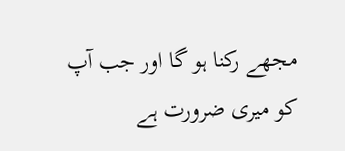مجھے رکنا ہو گا اور جب آپ کو میری ضرورت ہے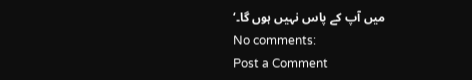میں آپ کے پاس نہیں ہوں گا۔‘
No comments:
Post a Comment